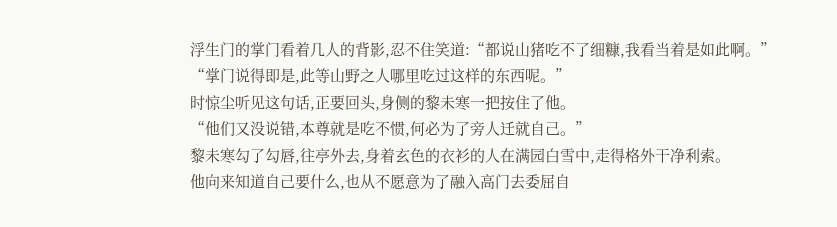浮生门的掌门看着几人的背影,忍不住笑道:“都说山猪吃不了细糠,我看当着是如此啊。”
“掌门说得即是,此等山野之人哪里吃过这样的东西呢。”
时惊尘听见这句话,正要回头,身侧的黎未寒一把按住了他。
“他们又没说错,本尊就是吃不惯,何必为了旁人迁就自己。”
黎未寒勾了勾唇,往亭外去,身着玄色的衣衫的人在满园白雪中,走得格外干净利索。
他向来知道自己要什么,也从不愿意为了融入高门去委屈自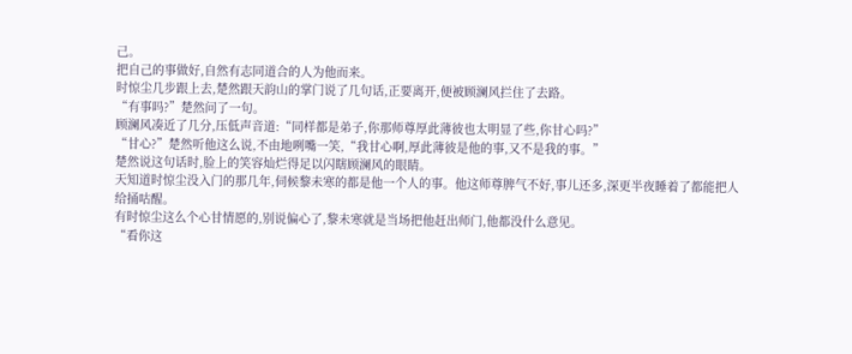己。
把自己的事做好,自然有志同道合的人为他而来。
时惊尘几步跟上去,楚然跟天韵山的掌门说了几句话,正要离开,便被顾澜风拦住了去路。
“有事吗?”楚然问了一句。
顾澜风凑近了几分,压低声音道:“同样都是弟子,你那师尊厚此薄彼也太明显了些,你甘心吗?”
“甘心?”楚然听他这么说,不由地咧嘴一笑,“我甘心啊,厚此薄彼是他的事,又不是我的事。”
楚然说这句话时,脸上的笑容灿烂得足以闪瞎顾澜风的眼睛。
天知道时惊尘没入门的那几年,伺候黎未寒的都是他一个人的事。他这师尊脾气不好,事儿还多,深更半夜睡着了都能把人给捅咕醒。
有时惊尘这么个心甘情愿的,别说偏心了,黎未寒就是当场把他赶出师门,他都没什么意见。
“看你这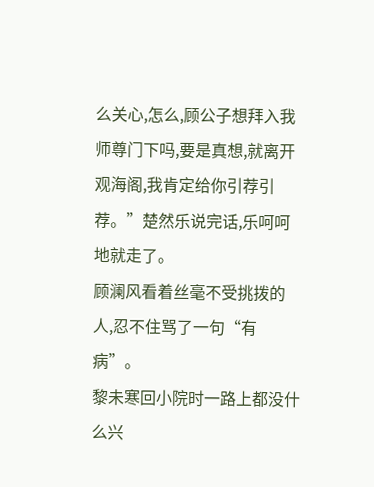么关心,怎么,顾公子想拜入我师尊门下吗,要是真想,就离开观海阁,我肯定给你引荐引荐。”楚然乐说完话,乐呵呵地就走了。
顾澜风看着丝毫不受挑拨的人,忍不住骂了一句“有病”。
黎未寒回小院时一路上都没什么兴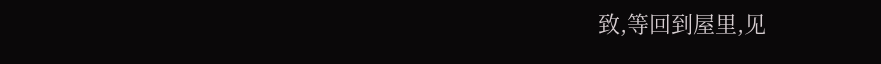致,等回到屋里,见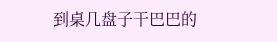到桌几盘子干巴巴的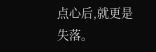点心后,就更是失落。